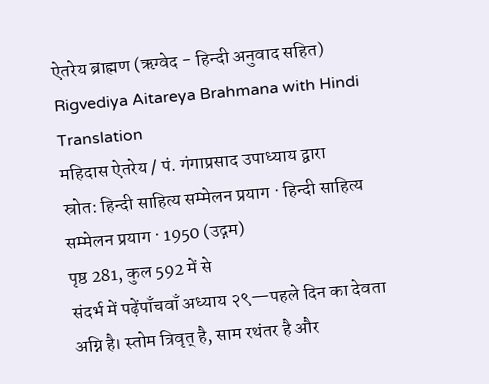ऐतरेय ब्राह्मण (ऋग्वेद - हिन्दी अनुवाद सहित)
Rigvediya Aitareya Brahmana with Hindi Translation
महिदास ऐतरेय / पं. गंगाप्रसाद उपाध्याय द्वारा
स्रोत: हिन्दी साहित्य सम्मेलन प्रयाग · हिन्दी साहित्य सम्मेलन प्रयाग · 1950 (उद्गम)
पृष्ठ 281, कुल 592 में से
संदर्भ में पढ़ेंपाँचवाँ अध्याय २९—पहले दिन का देवता अग्नि है। स्तोम त्रिवृत् है, साम रथंतर है और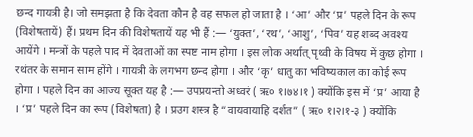छन्द गायत्री है। जो समझता है कि देवता कौन है वह सफल हो जाता है । ‘आ’ और ‘प्र’ पहले दिन के रूप (विशेषतायें) हैं। प्रथम दिन की विशेषतायें यह भी हैं :— ‘युक्त’, ‘रथ’, ‘आशु’, ‘पिव’ यह शब्द अवश्य आयेंगे । मन्त्रों के पहले पाद में देवताओं का स्पष्ट नाम होगा । इस लोक अर्थात् पृथ्वी के विषय में कुछ होगा । रथंतर के समान साम होंगे । गायत्री के लगभग छन्द होगा । और ‘कृ’ धातु का भविष्यकाल का कोई रूप होगा । पहले दिन का आज्य सूक्त यह है :— उपप्रयन्तो अध्वरं ( ऋ० १।७४।१ ) क्योंकि इस में ‘प्र’ आया है । ‘प्र’ पहले दिन का रूप (विशेषता) है । प्रउग शस्त्र है “वायवायाहि दर्शत” ( ऋ० १।२।१-३ ) क्योंकि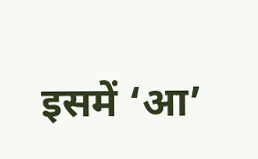इसमें ‘आ’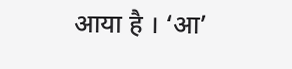आया है । ‘आ’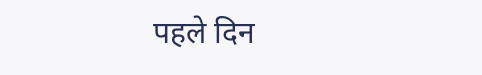पहले दिन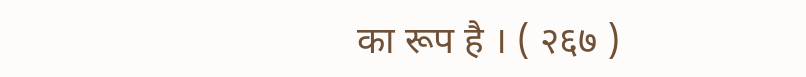का रूप है । ( २६७ )